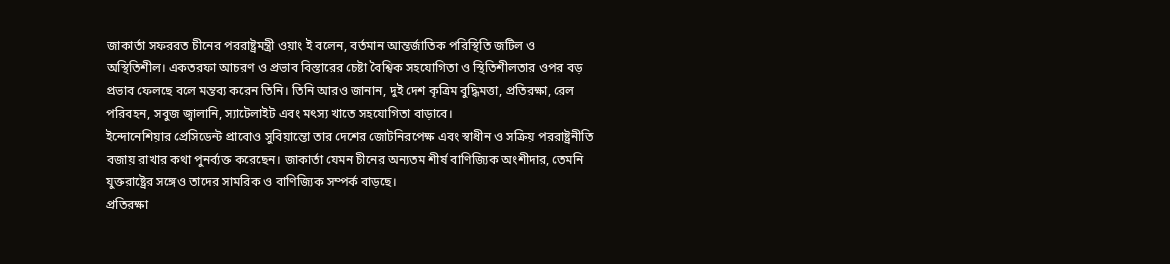জাকার্তা সফররত চীনের পররাষ্ট্রমন্ত্রী ওয়াং ই বলেন, বর্তমান আন্তর্জাতিক পরিস্থিতি জটিল ও অস্থিতিশীল। একতরফা আচরণ ও প্রভাব বিস্তারের চেষ্টা বৈশ্বিক সহযোগিতা ও স্থিতিশীলতার ওপর বড় প্রভাব ফেলছে বলে মন্তব্য করেন তিনি। তিনি আরও জানান, দুই দেশ কৃত্রিম বুদ্ধিমত্তা, প্রতিরক্ষা, রেল পরিবহন, সবুজ জ্বালানি, স্যাটেলাইট এবং মৎস্য খাতে সহযোগিতা বাড়াবে।
ইন্দোনেশিয়ার প্রেসিডেন্ট প্রাবোও সুবিয়ান্তো তার দেশের জোটনিরপেক্ষ এবং স্বাধীন ও সক্রিয় পররাষ্ট্রনীতি বজায় রাখার কথা পুনর্ব্যক্ত করেছেন। জাকার্তা যেমন চীনের অন্যতম শীর্ষ বাণিজ্যিক অংশীদার, তেমনি যুক্তরাষ্ট্রের সঙ্গেও তাদের সামরিক ও বাণিজ্যিক সম্পর্ক বাড়ছে।
প্রতিরক্ষা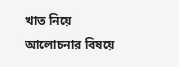খাত নিয়ে আলোচনার বিষয়ে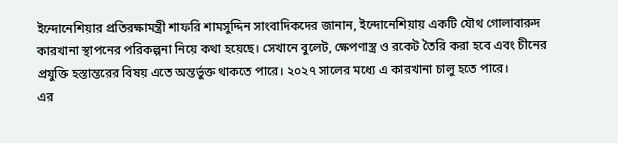ইন্দোনেশিয়ার প্রতিরক্ষামন্ত্রী শাফরি শামসুদ্দিন সাংবাদিকদের জানান, ইন্দোনেশিয়ায় একটি যৌথ গোলাবারুদ কারখানা স্থাপনের পরিকল্পনা নিয়ে কথা হয়েছে। সেখানে বুলেট, ক্ষেপণাস্ত্র ও রকেট তৈরি করা হবে এবং চীনের প্রযুক্তি হস্তান্তরের বিষয় এতে অন্তর্ভুক্ত থাকতে পারে। ২০২৭ সালের মধ্যে এ কারখানা চালু হতে পারে।
এর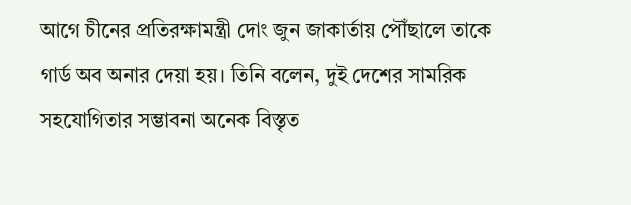আগে চীনের প্রতিরক্ষামন্ত্রী দোং জুন জাকার্তায় পৌঁছালে তাকে গার্ড অব অনার দেয়া হয়। তিনি বলেন, দুই দেশের সামরিক সহযোগিতার সম্ভাবনা অনেক বিস্তৃত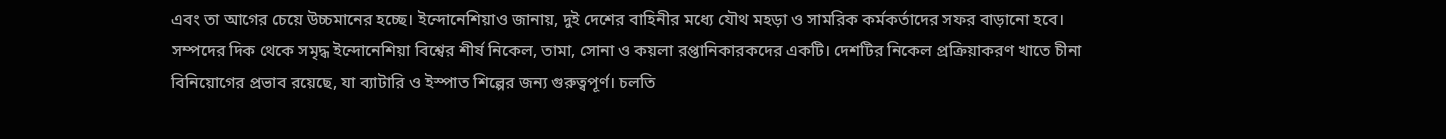এবং তা আগের চেয়ে উচ্চমানের হচ্ছে। ইন্দোনেশিয়াও জানায়, দুই দেশের বাহিনীর মধ্যে যৌথ মহড়া ও সামরিক কর্মকর্তাদের সফর বাড়ানো হবে।
সম্পদের দিক থেকে সমৃদ্ধ ইন্দোনেশিয়া বিশ্বের শীর্ষ নিকেল, তামা, সোনা ও কয়লা রপ্তানিকারকদের একটি। দেশটির নিকেল প্রক্রিয়াকরণ খাতে চীনা বিনিয়োগের প্রভাব রয়েছে, যা ব্যাটারি ও ইস্পাত শিল্পের জন্য গুরুত্বপূর্ণ। চলতি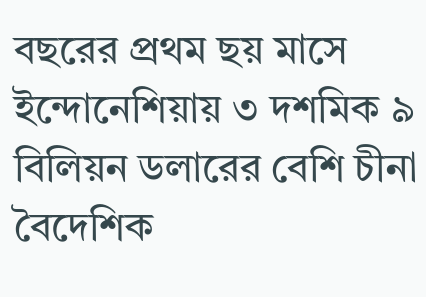বছরের প্রথম ছয় মাসে ইন্দোনেশিয়ায় ৩ দশমিক ৯ বিলিয়ন ডলারের বেশি চীনা বৈদেশিক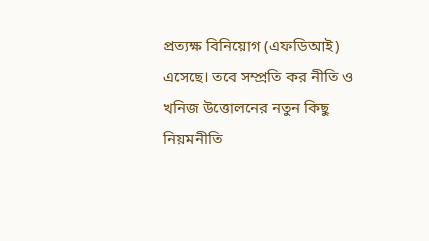প্রত্যক্ষ বিনিয়োগ (এফডিআই) এসেছে। তবে সম্প্রতি কর নীতি ও খনিজ উত্তোলনের নতুন কিছু নিয়মনীতি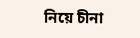নিয়ে চীনা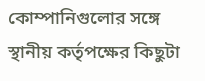কোম্পানিগুলোর সঙ্গে স্থানীয় কর্তৃপক্ষের কিছুটা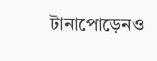টানাপোড়েনও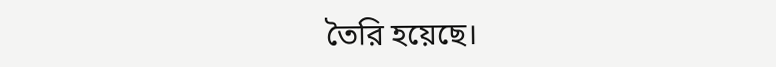তৈরি হয়েছে।